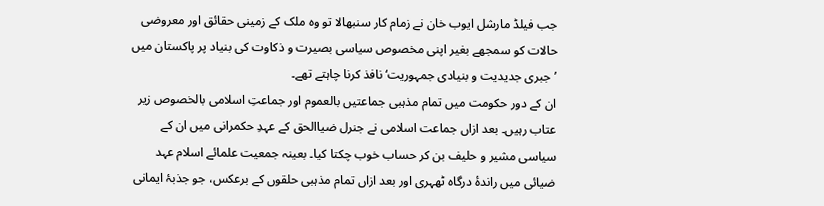جب فیلڈ مارشل ایوب خان نے زمام کار سنبھالا تو وہ ملک کے زمینی حقائق اور معروضی حالات کو سمجھے بغیر اپنی مخصوص سیاسی بصیرت و ذکاوت کی بنیاد پر پاکستان میں ’جبری جدیدیت و بنیادی جمہوریت‘ نافذ کرنا چاہتے تھے۔
ان کے دور حکومت میں تمام مذہبی جماعتیں بالعموم اور جماعتِ اسلامی بالخصوص زیر عتاب رہیں۔ بعد ازاں جماعت اسلامی نے جنرل ضیاالحق کے عہدِ حکمرانی میں ان کے سیاسی مشیر و حلیف بن کر حساب خوب چکتا کیا۔ بعینہ جمعیت علمائے اسلام عہد ضیائی میں راندۂ درگاہ ٹھہری اور بعد ازاں تمام مذہبی حلقوں کے برعکس، جو جذبۂ ایمانی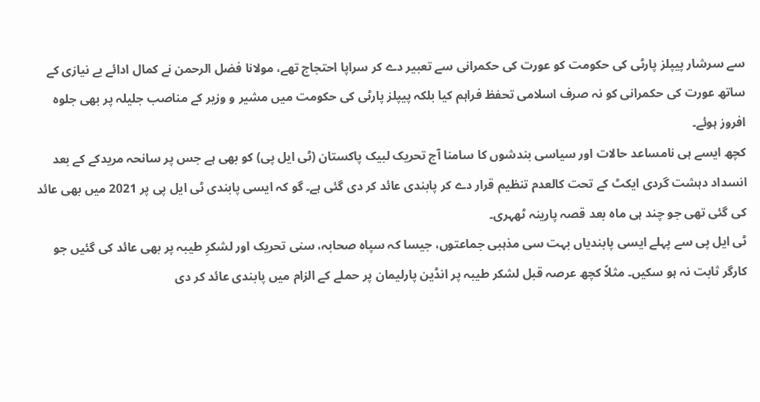سے سرشار پیپلز پارٹی کی حکومت کو عورت کی حکمرانی سے تعبیر دے کر سراپا احتجاج تھے، مولانا فضل الرحمن نے کمال ادائے بے نیازی کے ساتھ عورت کی حکمرانی کو نہ صرف اسلامی تحفظ فراہم کیا بلکہ پیپلز پارٹی کی حکومت میں مشیر و وزیر کے مناصب جلیلہ پر بھی جلوہ افروز ہوئے۔
کچھ ایسے ہی نامساعد حالات اور سیاسی بندشوں کا سامنا آج تحریک لبیک پاکستان (ٹی ایل پی) کو بھی ہے جس پر سانحہ مریدکے کے بعد انسداد دہشت گردی ایکٹ کے تحت کالعدم تنظیم قرار دے کر پابندی عائد کر دی گئی ہے۔ گو کہ ایسی پابندی ٹی ایل پی پر 2021 میں بھی عائد کی گئی تھی جو چند ہی ماہ بعد قصہ پارینہ ٹھہری۔
ٹی ایل پی سے پہلے ایسی پابندیاں بہت سی مذہبی جماعتوں، جیسا کہ سپاہ صحابہ، سنی تحریک اور لشکرِ طیبہ پر بھی عائد کی گئیں جو کارگر ثابت نہ ہو سکیں۔ مثلاً کچھ عرصہ قبل لشکر طیبہ پر انڈین پارلیمان پر حملے کے الزام میں پابندی عائد کر دی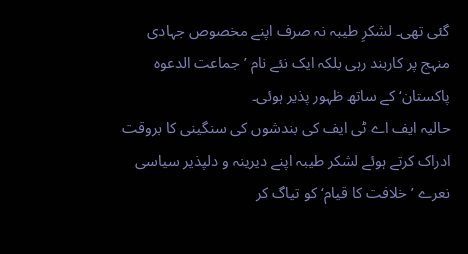گئی تھی۔ لشکرِ طیبہ نہ صرف اپنے مخصوص جہادی منہج پر کاربند رہی بلکہ ایک نئے نام ’جماعت الدعوہ پاکستان‘ کے ساتھ ظہور پذیر ہوئی۔
حالیہ ایف اے ٹی ایف کی بندشوں کی سنگینی کا بروقت ادراک کرتے ہوئے لشکر طیبہ اپنے دیرینہ و دلپذیر سیاسی نعرے ’خلافت کا قیام‘ کو تیاگ کر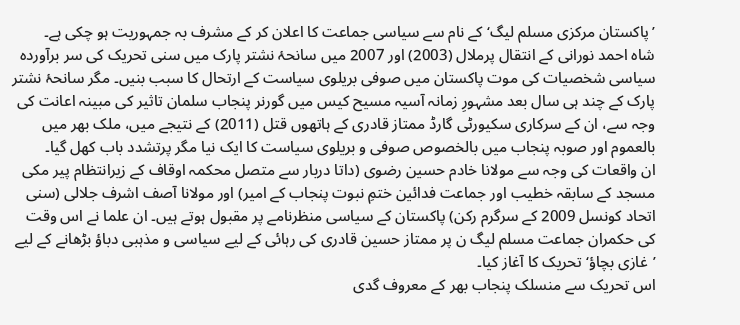’پاکستان مرکزی مسلم لیگ‘ کے نام سے سیاسی جماعت کا اعلان کر کے مشرف بہ جمہوریت ہو چکی ہے۔
شاہ احمد نورانی کے انتقال پرملال (2003) اور 2007 میں سانحۂ نشتر پارک میں سنی تحریک کی سر برآوردہ سیاسی شخصیات کی موت پاکستان میں صوفی بریلوی سیاست کے ارتحال کا سبب بنیں۔ مگر سانحۂ نشتر پارک کے چند ہی سال بعد مشہورِ زمانہ آسیہ مسیح کیس میں گورنر پنجاب سلمان تاثیر کی مبینہ اعانت کی وجہ سے، ان کے سرکاری سکیورٹی گارڈ ممتاز قادری کے ہاتھوں قتل (2011) کے نتیجے میں، ملک بھر میں بالعموم اور صوبہ پنجاب میں بالخصوص صوفی و بریلوی سیاست کا ایک نیا مگر پرتشدد باب کھل گیا۔
ان واقعات کی وجہ سے مولانا خادم حسین رضوی (داتا دربار سے متصل محکمہ اوقاف کے زیرانتظام پیر مکی مسجد کے سابقہ خطیب اور جماعت فدائین ختمِ نبوت پنجاب کے امیر) اور مولانا آصف اشرف جلالی (سنی اتحاد کونسل 2009 کے سرگرم رکن) پاکستان کے سیاسی منظرنامے پر مقبول ہوتے ہیں۔ ان علما نے اس وقت کی حکمران جماعت مسلم لیگ ن پر ممتاز حسین قادری کی رہائی کے لیے سیاسی و مذہبی دباؤ بڑھانے کے لیے ’غازی بچاؤ‘ تحریک کا آغاز کیا۔
اس تحریک سے منسلک پنجاب بھر کے معروف گدی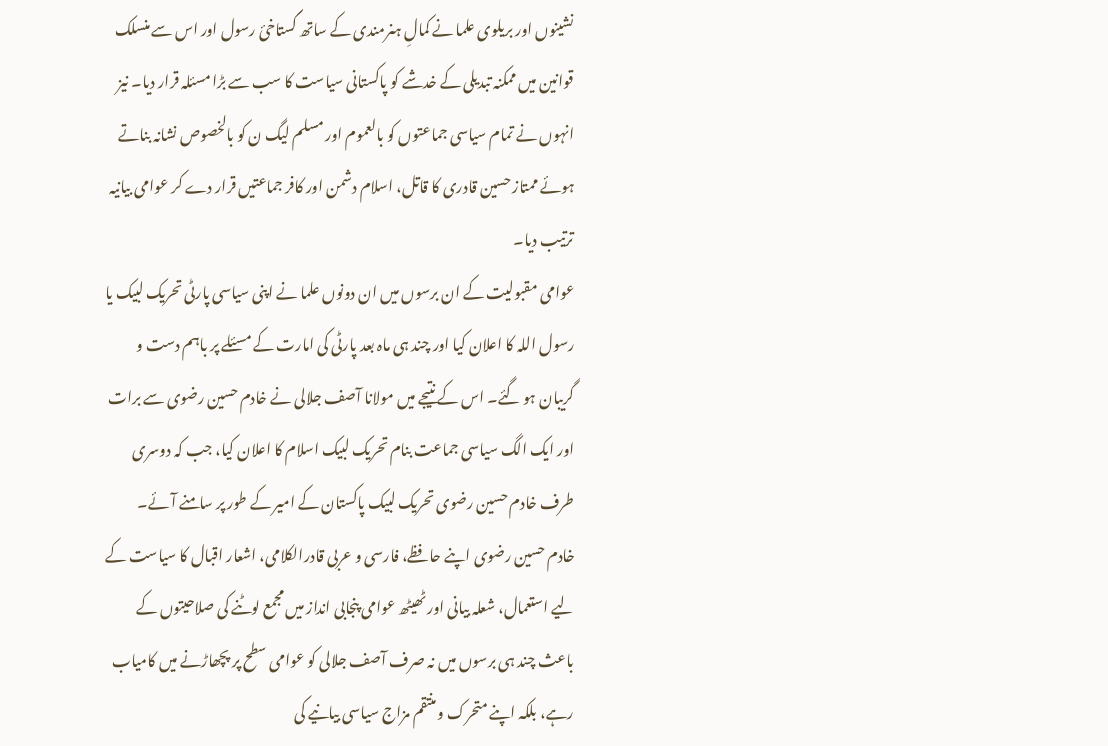نشینوں اور بریلوی علما نے کمالِ ہنرمندی کے ساتھ گستاخیٔ رسول اور اس سے منسلک قوانین میں ممکنہ تبدیلی کے خدشے کو پاکستانی سیاست کا سب سے بڑا مسئلہ قرار دیا۔ نیز انہوں نے تمام سیاسی جماعتوں کو بالعموم اور مسلم لیگ ن کو بالخصوص نشانہ بناتے ہوئے ممتاز حسین قادری کا قاتل، اسلام دشمن اور کافر جماعتیں قرار دے کر عوامی بیانیہ ترتیب دیا۔
عوامی مقبولیت کے ان برسوں میں ان دونوں علما نے اپنی سیاسی پارٹی تحریک لبیک یا رسول اللہ کا اعلان کیا اور چند ہی ماہ بعد پارٹی کی امارت کے مسئلے پر باہم دست و گریبان ہو گئے۔ اس کے نتیجے میں مولانا آصف جلالی نے خادم حسین رضوی سے برات اور ایک الگ سیاسی جماعت بنام تحریک لبیک اسلام کا اعلان کیا، جب کہ دوسری طرف خادم حسین رضوی تحریک لبیک پاکستان کے امیر کے طور پر سامنے آئے۔
خادم حسین رضوی اپنے حافظے، فارسی و عربی قادرالکلامی، اشعار اقبال کا سیاست کے لیے استعمال، شعلہ بیانی اور ٹھیٹھ عوامی پنجابی انداز میں مجمع لوٹنے کی صلاحیتوں کے باعث چند ہی برسوں میں نہ صرف آصف جلالی کو عوامی سطح پر پچھاڑنے میں کامیاب رہے، بلکہ اپنے متحرک و منتقم مزاج سیاسی بیانیے کی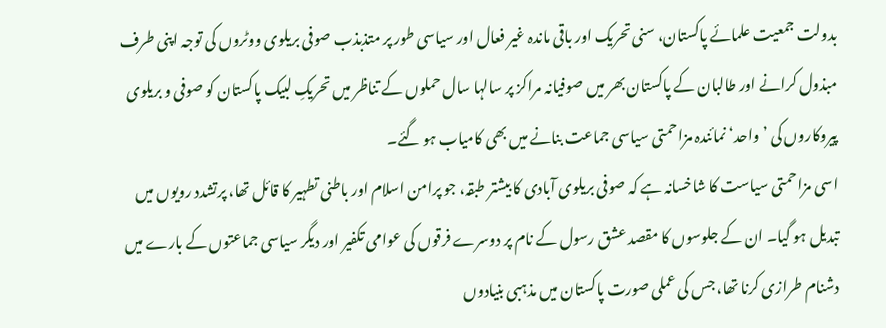بدولت جمعیت علمائے پاکستان، سنی تحریک اور باقی ماندہ غیر فعال اور سیاسی طور پر متذبذب صوفی بریلوی ووٹروں کی توجہ اپنی طرف مبذول کرانے اور طالبان کے پاکستان بھر میں صوفیانہ مراکز پر سالہا سال حملوں کے تناظر میں تحریکِ لبیک پاکستان کو صوفی و بریلوی پیروکاروں کی ’واحد‘ نمائندہ مزاحمتی سیاسی جماعت بنانے میں بھی کامیاب ہو گئے۔
اسی مزاحمتی سیاست کا شاخسانہ ہے کہ صوفی بریلوی آبادی کا بیشتر طبقہ، جو پرامن اسلام اور باطنی تطہیر کا قائل تھا، پرتشدد رویوں میں تبدیل ہو گیا۔ ان کے جلوسوں کا مقصد عشق رسول کے نام پر دوسرے فرقوں کی عوامی تکفیر اور دیگر سیاسی جماعتوں کے بارے میں دشنام طرازی کرنا تھا، جس کی عملی صورت پاکستان میں مذہبی بنیادوں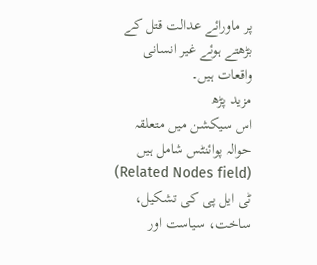پر ماورائے عدالت قتل کے بڑھتے ہوئے غیر انسانی واقعات ہیں۔
مزید پڑھ
اس سیکشن میں متعلقہ حوالہ پوائنٹس شامل ہیں (Related Nodes field)
ٹی ایل پی کی تشکیل، ساخت، سیاست اور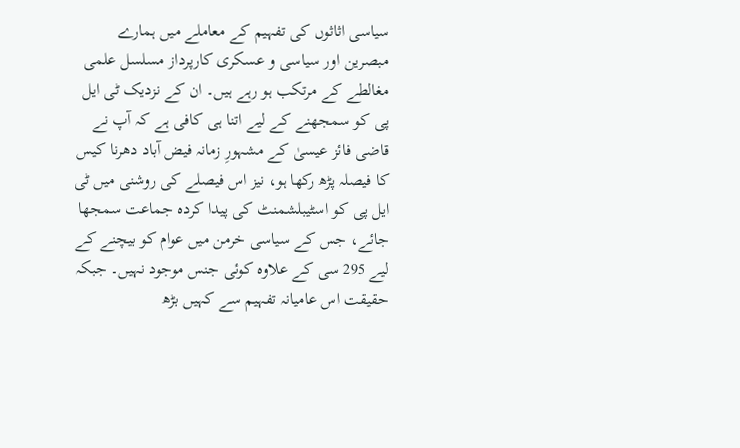سیاسی اثاثوں کی تفہیم کے معاملے میں ہمارے مبصرین اور سیاسی و عسکری کارپرداز مسلسل علمی مغالطے کے مرتکب ہو رہے ہیں۔ ان کے نزدیک ٹی ایل پی کو سمجھنے کے لیے اتنا ہی کافی ہے کہ آپ نے قاضی فائز عیسیٰ کے مشہورِ زمانہ فیض آباد دھرنا کیس کا فیصلہ پڑھ رکھا ہو، نیز اس فیصلے کی روشنی میں ٹی ایل پی کو اسٹیبلشمنٹ کی پیدا کردہ جماعت سمجھا جائے، جس کے سیاسی خرمن میں عوام کو بیچنے کے لیے 295 سی کے علاوہ کوئی جنس موجود نہیں۔ جبکہ حقیقت اس عامیانہ تفہیم سے کہیں بڑھ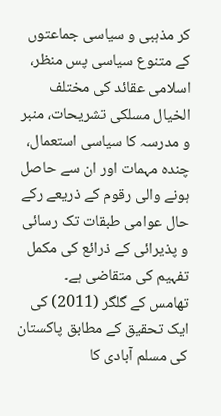کر مذہبی و سیاسی جماعتوں کے متنوع سیاسی پس منظر، اسلامی عقائد کی مختلف الخیال مسلکی تشریحات، منبر و مدرسہ کا سیاسی استعمال، چندہ مہمات اور ان سے حاصل ہونے والی رقوم کے ذریعے رکے حال عوامی طبقات تک رسائی و پذیرائی کے ذرائع کی مکمل تفہیم کی متقاضی ہے۔
تھامس کے گلگر (2011) کی ایک تحقیق کے مطابق پاکستان کی مسلم آبادی کا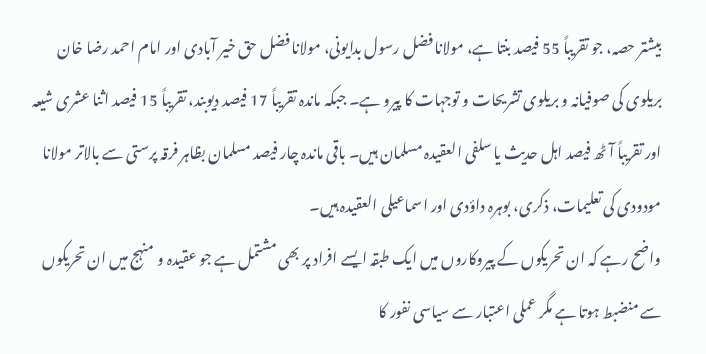بیشتر حصہ، جو تقریباً 55 فیصد بنتا ہے، مولانا فضل رسول بدایونی، مولانا فضل حق خیر آبادی اور امام احمد رضا خان بریلوی کی صوفیانہ و بریلوی تشریحات و توجہات کا پیرو ہے۔ جبکہ ماندہ تقریباً 17 فیصد دیوبند، تقریباً 15 فیصد اثنا عشری شیعہ اور تقریباً آٹھ فیصد اہل حدیث یا سلفی العقیدہ مسلمان ہیں۔ باقی ماندہ چار فیصد مسلمان بظاہر فرقہ پرستی سے بالاتر مولانا مودودی کی تعلیمات، ذکری، بوہرہ داؤدی اور اسماعیلی العقیدہ ہیں۔
واضح رہے کہ ان تحریکوں کے پیروکاروں میں ایک طبقہ ایسے افراد پر بھی مشتمل ہے جو عقیدہ و منہج میں ان تحریکوں سے منضبط ہوتا ہے مگر عملی اعتبار سے سیاسی نفور کا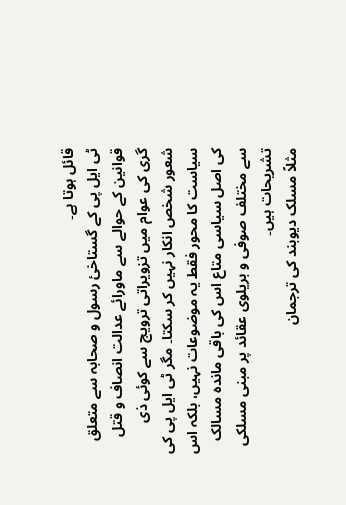قائل ہوتا ہے۔
ٹی ایل پی کے گستاخیٔ رسول و صحابہ سے متعلق قوانین کے حوالے سے ماورائے عدالت انصاف و قتل گری کی عوام میں تزویراتی ترویج سے کوئی ذی شعور شخص انکار نہیں کر سکتا۔ مگر ٹی ایل پی کی سیاست کا محور فقط یہ موضوعات نہیں، بلکہ اس کی اصل سیاسی متاع اس کی باقی ماندہ مسالک سے مختلف صوفی و بریلوی عقائد پر مبنی مسلکی تشریحات ہیں۔
مثلاً مسلک دیوبند کی ترجمان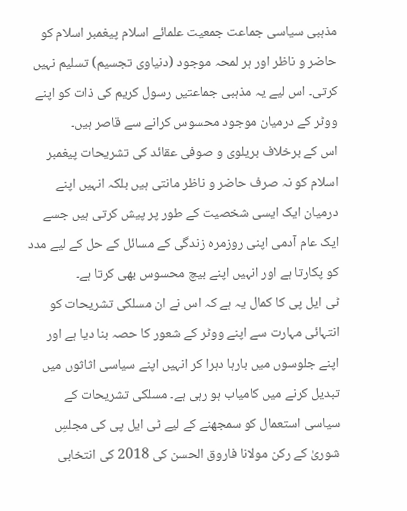مذہبی سیاسی جماعت جمعیت علمائے اسلام پیغمبر اسلام کو حاضر و ناظر اور ہر لمحہ موجود (دنیاوی تجسیم) تسلیم نہیں کرتی۔ اس لیے یہ مذہبی جماعتیں رسول کریم کی ذات کو اپنے ووٹر کے درمیان موجود محسوس کرانے سے قاصر ہیں۔
اس کے برخلاف بریلوی و صوفی عقائد کی تشریحات پیغمبر اسلام کو نہ صرف حاضر و ناظر مانتی ہیں بلکہ انہیں اپنے درمیان ایک ایسی شخصیت کے طور پر پیش کرتی ہیں جسے ایک عام آدمی اپنی روزمرہ زندگی کے مسائل کے حل کے لیے مدد کو پکارتا ہے اور انہیں اپنے بیچ محسوس بھی کرتا ہے۔
ٹی ایل پی کا کمال یہ ہے کہ اس نے ان مسلکی تشریحات کو انتہائی مہارت سے اپنے ووٹر کے شعور کا حصہ بنا دیا ہے اور اپنے جلوسوں میں بارہا دہرا کر انہیں اپنے سیاسی اثاثوں میں تبدیل کرنے میں کامیاب ہو رہی ہے۔ مسلکی تشریحات کے سیاسی استعمال کو سمجھنے کے لیے ٹی ایل پی کی مجلسِ شوریٰ کے رکن مولانا فاروق الحسن کی 2018 کی انتخابی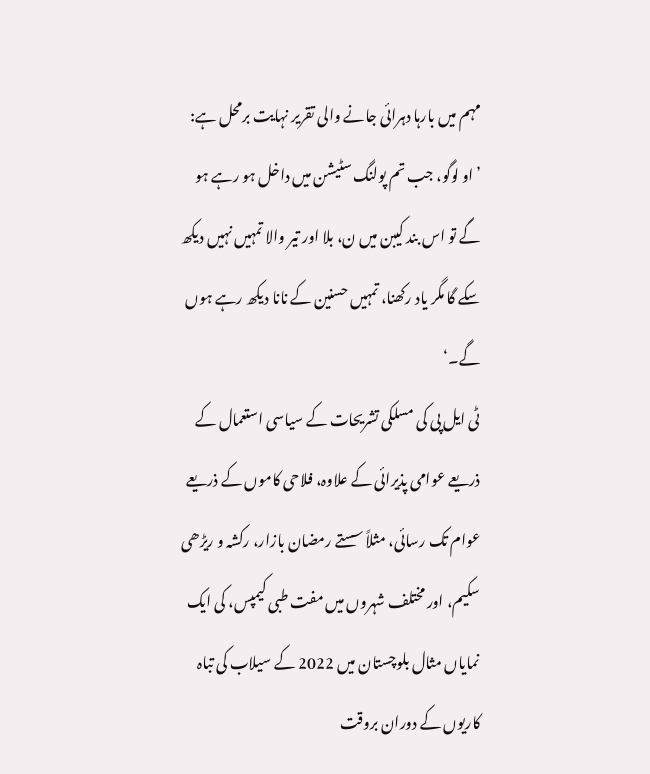مہم میں بارہا دہرائی جانے والی تقریر نہایت برمحل ہے: ’او لوگو، جب تم پولنگ سٹیشن میں داخل ہو رہے ہو گے تو اس بند کیبن میں ن، بلا اور تیر والا تمہیں نہیں دیکھ سکے گا مگر یاد رکھنا، تمہیں حسنین کے نانا دیکھ رہے ہوں گے۔‘
ٹی ایل پی کی مسلکی تشریحات کے سیاسی استعمال کے ذریعے عوامی پذیرائی کے علاوہ، فلاحی کاموں کے ذریعے عوام تک رسائی، مثلاً سستے رمضان بازار، رکشہ و ریڑھی سکیم، اور مختلف شہروں میں مفت طبی کیمپس، کی ایک نمایاں مثال بلوچستان میں 2022 کے سیلاب کی تباہ کاریوں کے دوران بروقت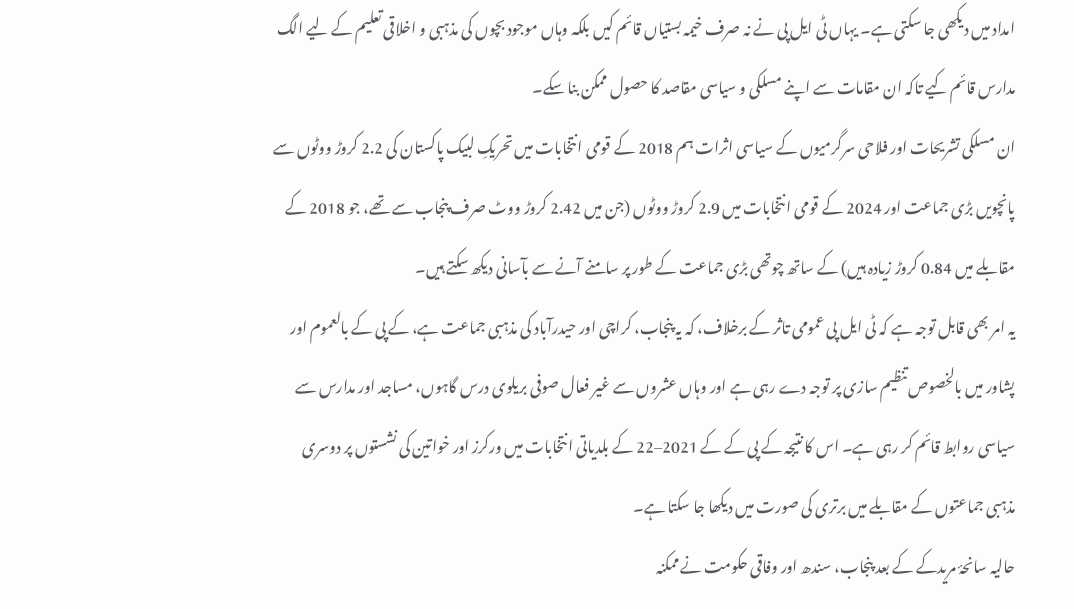امداد میں دیکھی جا سکتی ہے۔ یہاں ٹی ایل پی نے نہ صرف خیمہ بستیاں قائم کیں بلکہ وہاں موجود بچوں کی مذہبی و اخلاقی تعلیم کے لیے الگ مدارس قائم کیے تاکہ ان مقامات سے اپنے مسلکی و سیاسی مقاصد کا حصول ممکن بنا سکے۔
ان مسلکی تشریحات اور فلاحی سرگرمیوں کے سیاسی اثرات ہم 2018 کے قومی انتخابات میں تحریکِ لبیک پاکستان کی 2.2 کروڑ ووٹوں سے پانچویں بڑی جماعت اور 2024 کے قومی انتخابات میں 2.9 کروڑ ووٹوں (جن میں 2.42 کروڑ ووٹ صرف پنجاب سے تھے، جو 2018 کے مقابلے میں 0.84 کروڑ زیادہ ہیں) کے ساتھ چوتھی بڑی جماعت کے طور پر سامنے آنے سے بآسانی دیکھ سکتے ہیں۔
یہ امر بھی قابل توجہ ہے کہ ٹی ایل پی عمومی تاثر کے برخلاف، کہ یہ پنجاب، کراچی اور حیدرآباد کی مذہبی جماعت ہے، کے پی کے بالعموم اور پشاور میں بالخصوص تنظیم سازی پر توجہ دے رہی ہے اور وہاں عشروں سے غیر فعال صوفی بریلوی درس گاہوں، مساجد اور مدارس سے سیاسی روابط قائم کر رہی ہے۔ اس کا نتیجہ کے پی کے کے 2021–22 کے بلدیاتی انتخابات میں ورکرز اور خواتین کی نشستوں پر دوسری مذہبی جماعتوں کے مقابلے میں برتری کی صورت میں دیکھا جا سکتا ہے۔
حالیہ سانحۂ مریدکے کے بعد پنجاب، سندھ اور وفاقی حکومت نے ممکنہ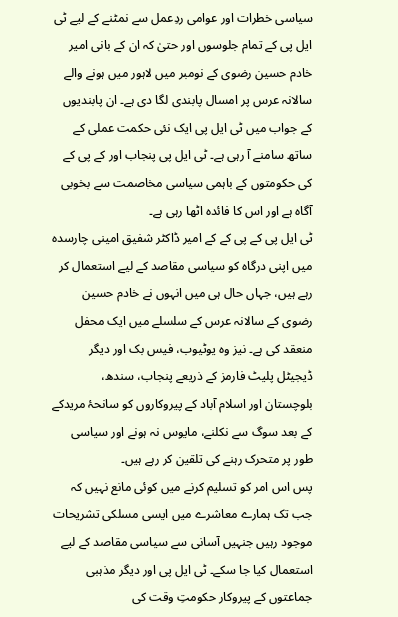سیاسی خطرات اور عوامی ردِعمل سے نمٹنے کے لیے ٹی ایل پی کے تمام جلوسوں اور حتیٰ کہ ان کے بانی امیر خادم حسین رضوی کے نومبر میں لاہور میں ہونے والے سالانہ عرس پر امسال پابندی لگا دی ہے۔ ان پابندیوں کے جواب میں ٹی ایل پی ایک نئی حکمت عملی کے ساتھ سامنے آ رہی ہے۔ ٹی ایل پی پنجاب اور کے پی کے کی حکومتوں کے باہمی سیاسی مخاصمت سے بخوبی آگاہ ہے اور اس کا فائدہ اٹھا رہی ہے۔
ٹی ایل پی کے پی کے کے امیر ڈاکٹر شفیق امینی چارسدہ میں اپنی درگاہ کو سیاسی مقاصد کے لیے استعمال کر رہے ہیں، جہاں حال ہی میں انہوں نے خادم حسین رضوی کے سالانہ عرس کے سلسلے میں ایک محفل منعقد کی ہے۔ نیز وہ یوٹیوب، فیس بک اور دیگر ڈیجیٹل پلیٹ فارمز کے ذریعے پنجاب، سندھ، بلوچستان اور اسلام آباد کے پیروکاروں کو سانحۂ مریدکے کے بعد سوگ سے نکلنے، مایوس نہ ہونے اور سیاسی طور پر متحرک رہنے کی تلقین کر رہے ہیں۔
پس اس امر کو تسلیم کرنے میں کوئی مانع نہیں کہ جب تک ہمارے معاشرے میں ایسی مسلکی تشریحات موجود رہیں جنہیں آسانی سے سیاسی مقاصد کے لیے استعمال کیا جا سکے۔ ٹی ایل پی اور دیگر مذہبی جماعتوں کے پیروکار حکومتِ وقت کی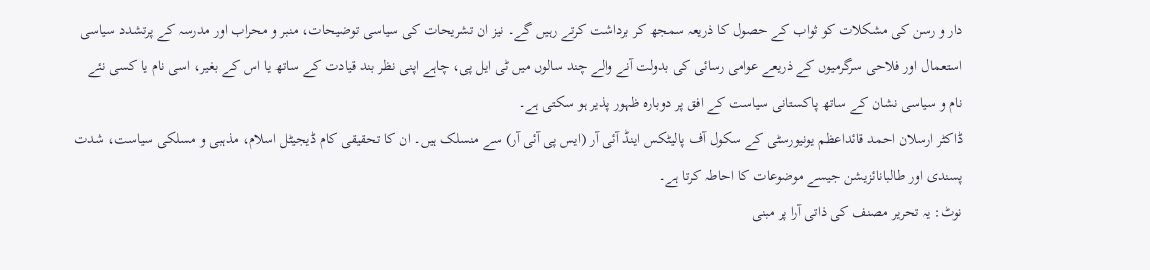دار و رسن کی مشکلات کو ثواب کے حصول کا ذریعہ سمجھ کر برداشت کرتے رہیں گے۔ نیز ان تشریحات کی سیاسی توضیحات، منبر و محراب اور مدرسہ کے پرتشدد سیاسی استعمال اور فلاحی سرگرمیوں کے ذریعے عوامی رسائی کی بدولت آنے والے چند سالوں میں ٹی ایل پی، چاہے اپنی نظر بند قیادت کے ساتھ یا اس کے بغیر، اسی نام یا کسی نئے نام و سیاسی نشان کے ساتھ پاکستانی سیاست کے افق پر دوبارہ ظہور پذیر ہو سکتی ہے۔
ڈاکٹر ارسلان احمد قائداعظم یونیورسٹی کے سکول آف پالیٹکس اینڈ آئی آر (ایس پی آئی آر) سے منسلک ہیں۔ ان کا تحقیقی کام ڈیجیٹل اسلام، مذہبی و مسلکی سیاست، شدت پسندی اور طالبانائزیشن جیسے موضوعات کا احاطہ کرتا ہے۔
نوٹ: یہ تحریر مصنف کی ذاتی آرا پر مبنی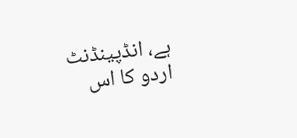ہے، انڈپینڈنٹ اردو کا اس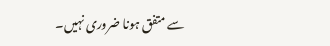سے متفق ہونا ضروری نہیں۔